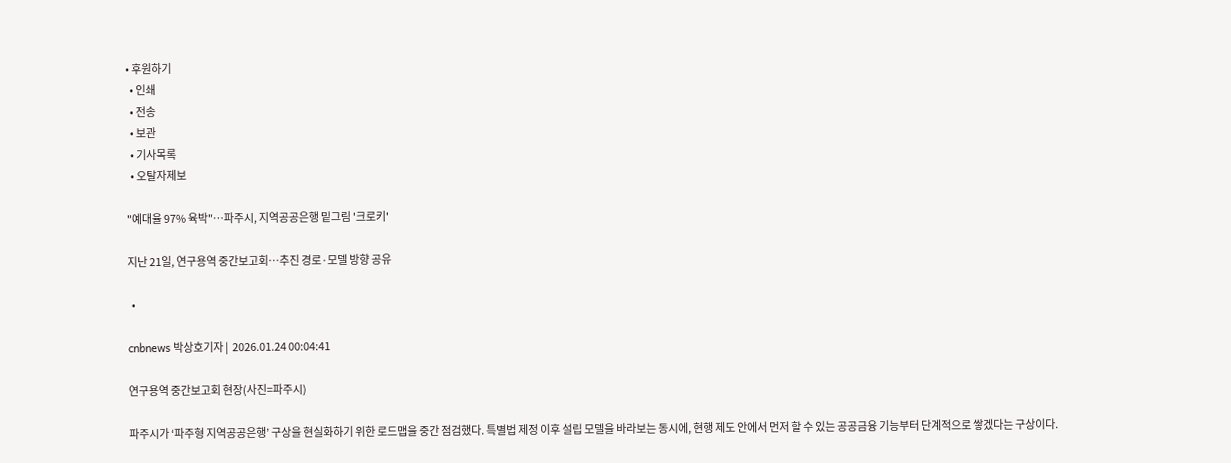• 후원하기
  • 인쇄
  • 전송
  • 보관
  • 기사목록
  • 오탈자제보

"예대율 97% 육박"…파주시, 지역공공은행 밑그림 '크로키'

지난 21일, 연구용역 중간보고회…추진 경로·모델 방향 공유

  •

cnbnews 박상호기자 |  2026.01.24 00:04:41

연구용역 중간보고회 현장(사진=파주시)

파주시가 ‘파주형 지역공공은행’ 구상을 현실화하기 위한 로드맵을 중간 점검했다. 특별법 제정 이후 설립 모델을 바라보는 동시에, 현행 제도 안에서 먼저 할 수 있는 공공금융 기능부터 단계적으로 쌓겠다는 구상이다.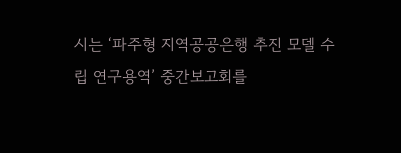시는 ‘파주형 지역공공은행 추진 모델 수립 연구용역’ 중간보고회를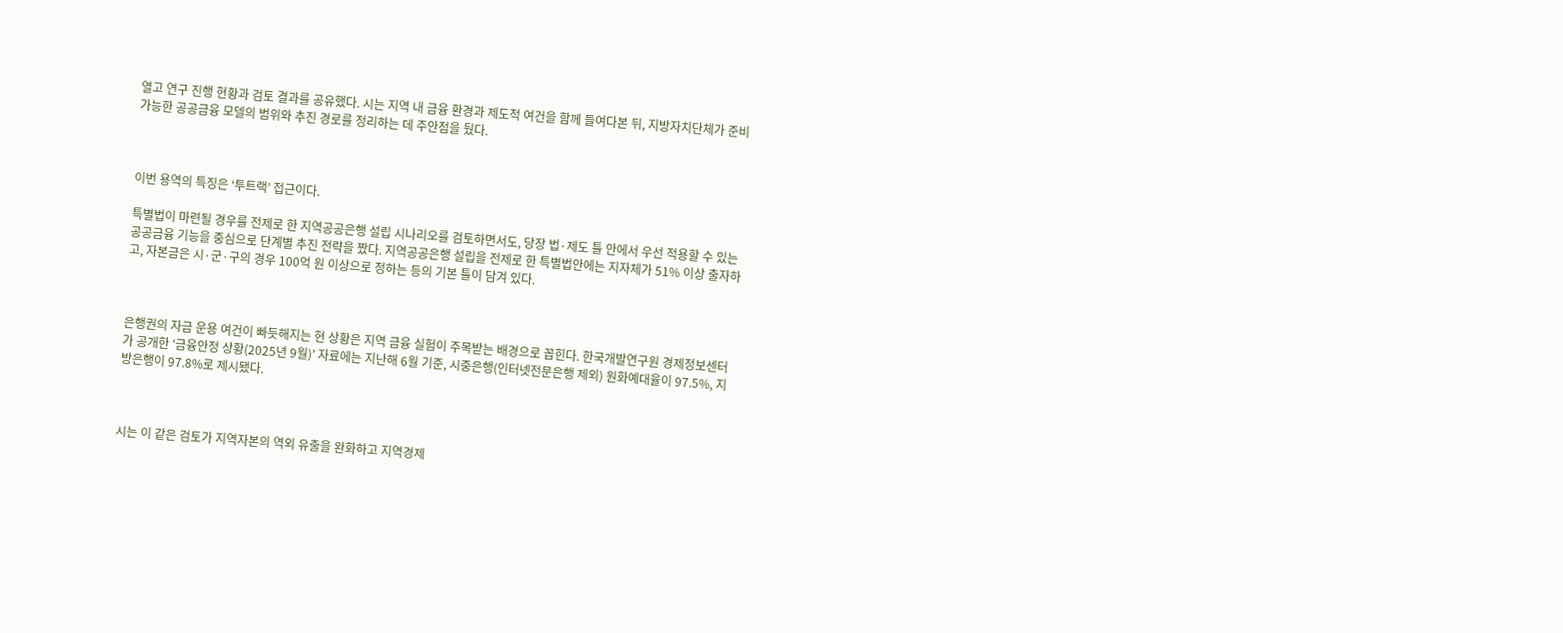열고 연구 진행 현황과 검토 결과를 공유했다. 시는 지역 내 금융 환경과 제도적 여건을 함께 들여다본 뒤, 지방자치단체가 준비 가능한 공공금융 모델의 범위와 추진 경로를 정리하는 데 주안점을 뒀다.



이번 용역의 특징은 ‘투트랙’ 접근이다.

특별법이 마련될 경우를 전제로 한 지역공공은행 설립 시나리오를 검토하면서도, 당장 법·제도 틀 안에서 우선 적용할 수 있는 공공금융 기능을 중심으로 단계별 추진 전략을 짰다. 지역공공은행 설립을 전제로 한 특별법안에는 지자체가 51% 이상 출자하고, 자본금은 시·군·구의 경우 100억 원 이상으로 정하는 등의 기본 틀이 담겨 있다.



은행권의 자금 운용 여건이 빠듯해지는 현 상황은 지역 금융 실험이 주목받는 배경으로 꼽힌다. 한국개발연구원 경제정보센터가 공개한 ‘금융안정 상황(2025년 9월)’ 자료에는 지난해 6월 기준, 시중은행(인터넷전문은행 제외) 원화예대율이 97.5%, 지방은행이 97.8%로 제시됐다.



시는 이 같은 검토가 지역자본의 역외 유출을 완화하고 지역경제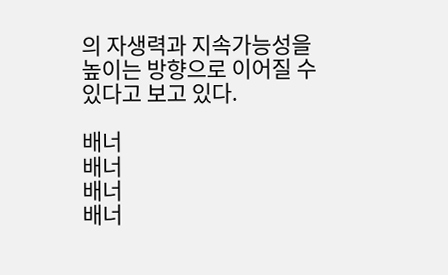의 자생력과 지속가능성을 높이는 방향으로 이어질 수 있다고 보고 있다.

배너
배너
배너
배너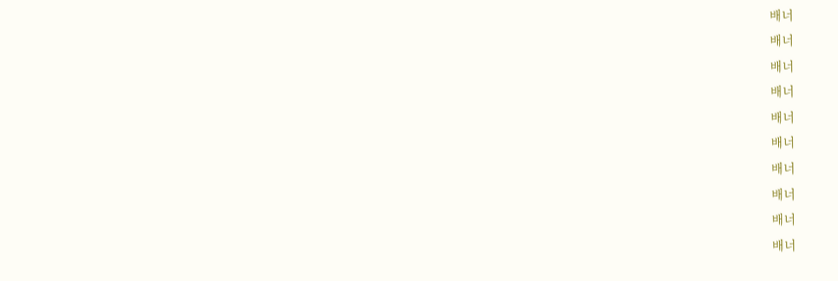배너
배너
배너
배너
배너
배너
배너
배너
배너
배너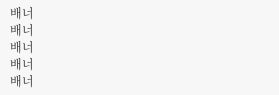배너
배너
배너
배너
배너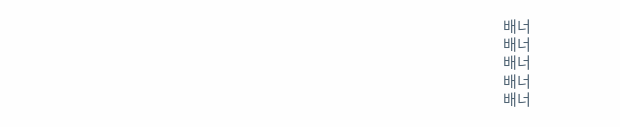배너
배너
배너
배너
배너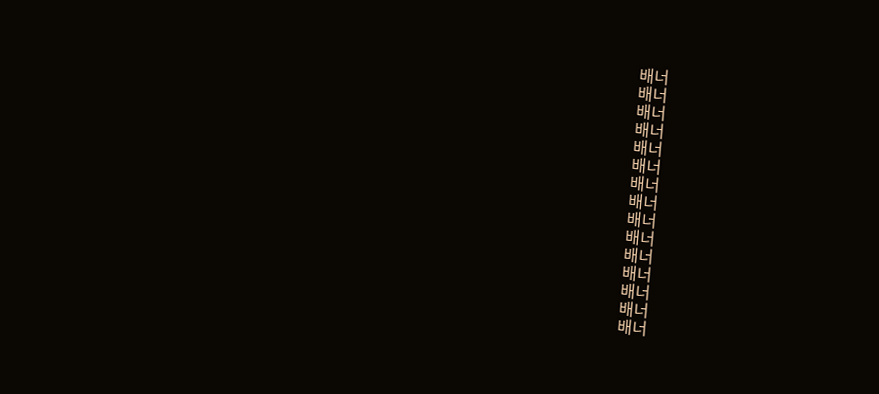배너
배너
배너
배너
배너
배너
배너
배너
배너
배너
배너
배너
배너
배너
배너